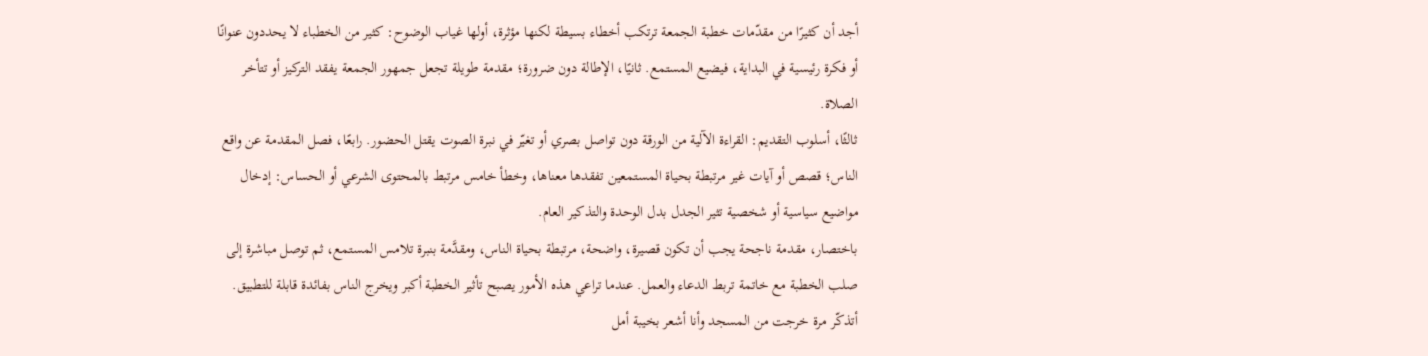أجد أن كثيرًا من مقدّمات خطبة الجمعة ترتكب أخطاء بسيطة لكنها مؤثرة، أولها غياب الوضوح: كثير من الخطباء لا يحددون عنوانًا أو فكرة رئيسية في البداية، فيضيع المستمع. ثانيًا، الإطالة دون ضرورة؛ مقدمة طويلة تجعل جمهور الجمعة يفقد التركيز أو تتأخر الصلاة.
ثالثًا، أسلوب التقديم: القراءة الآلية من الورقة دون تواصل بصري أو تغيّر في نبرة الصوت يقتل الحضور. رابعًا، فصل المقدمة عن واقع الناس؛ قصص أو آيات غير مرتبطة بحياة المستمعين تفقدها معناها، وخطأ خامس مرتبط بالمحتوى الشرعي أو الحساس: إدخال مواضيع سياسية أو شخصية تثير الجدل بدل الوحدة والتذكير العام.
باختصار، مقدمة ناجحة يجب أن تكون قصيرة، واضحة، مرتبطة بحياة الناس، ومقدَّمة بنبرة تلامس المستمع، ثم توصل مباشرة إلى صلب الخطبة مع خاتمة تربط الدعاء والعمل. عندما تراعي هذه الأمور يصبح تأثير الخطبة أكبر ويخرج الناس بفائدة قابلة للتطبيق.
أتذكّر مرة خرجت من المسجد وأنا أشعر بخيبة أمل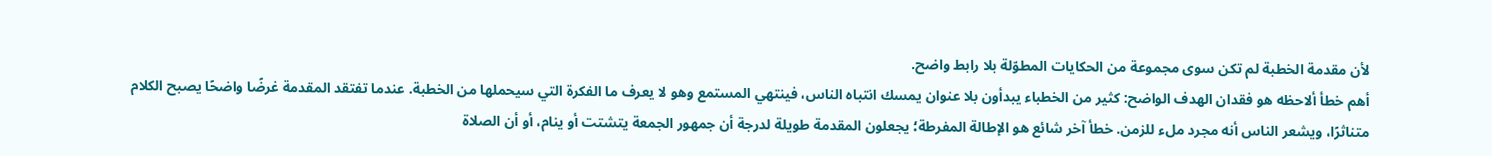لأن مقدمة الخطبة لم تكن سوى مجموعة من الحكايات المطوّلة بلا رابط واضح.
أهم خطأ ألاحظه هو فقدان الهدف الواضح: كثير من الخطباء يبدأون بلا عنوان يمسك انتباه الناس، فينتهي المستمع وهو لا يعرف ما الفكرة التي سيحملها من الخطبة. عندما تفتقد المقدمة غرضًا واضحًا يصبح الكلام متناثرًا، ويشعر الناس أنه مجرد ملء للزمن. خطأ آخر شائع هو الإطالة المفرطة؛ يجعلون المقدمة طويلة لدرجة أن جمهور الجمعة يتشتت أو ينام، أو أن الصلاة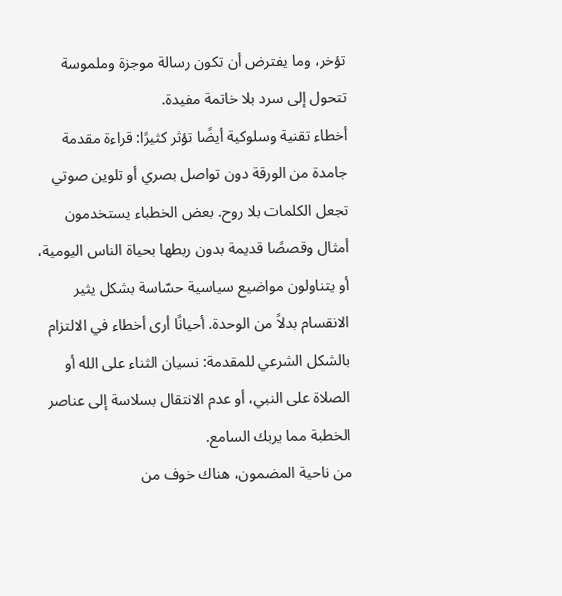تؤخر، وما يفترض أن تكون رسالة موجزة وملموسة تتحول إلى سرد بلا خاتمة مفيدة.
أخطاء تقنية وسلوكية أيضًا تؤثر كثيرًا: قراءة مقدمة جامدة من الورقة دون تواصل بصري أو تلوين صوتي تجعل الكلمات بلا روح. بعض الخطباء يستخدمون أمثال وقصصًا قديمة بدون ربطها بحياة الناس اليومية، أو يتناولون مواضيع سياسية حسّاسة بشكل يثير الانقسام بدلاً من الوحدة. أحيانًا أرى أخطاء في الالتزام بالشكل الشرعي للمقدمة: نسيان الثناء على الله أو الصلاة على النبي، أو عدم الانتقال بسلاسة إلى عناصر الخطبة مما يربك السامع.
من ناحية المضمون، هناك خوف من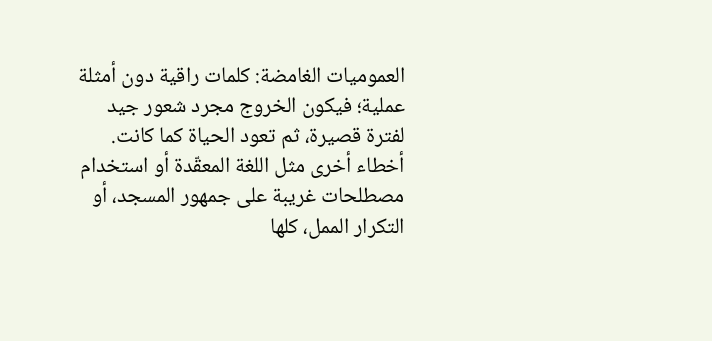العموميات الغامضة: كلمات راقية دون أمثلة عملية؛ فيكون الخروج مجرد شعور جيد لفترة قصيرة، ثم تعود الحياة كما كانت. أخطاء أخرى مثل اللغة المعقّدة أو استخدام مصطلحات غريبة على جمهور المسجد، أو التكرار الممل، كلها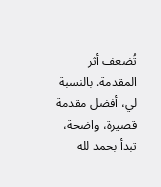تُضعف أثر المقدمة. بالنسبة لي، أفضل مقدمة قصيرة، واضحة، تبدأ بحمد لله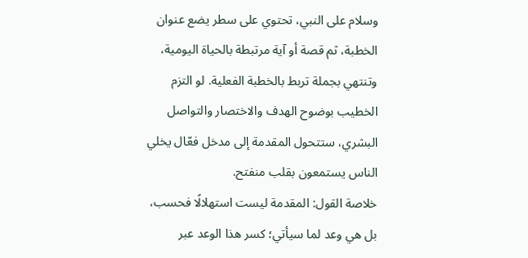وسلام على النبي، تحتوي على سطر يضع عنوان الخطبة، ثم قصة أو آية مرتبطة بالحياة اليومية، وتنتهي بجملة تربط بالخطبة الفعلية. لو التزم الخطيب بوضوح الهدف والاختصار والتواصل البشري، ستتحول المقدمة إلى مدخل فعّال يخلي الناس يستمعون بقلب منفتح.
خلاصة القول: المقدمة ليست استهلالًا فحسب، بل هي وعد لما سيأتي؛ كسر هذا الوعد عبر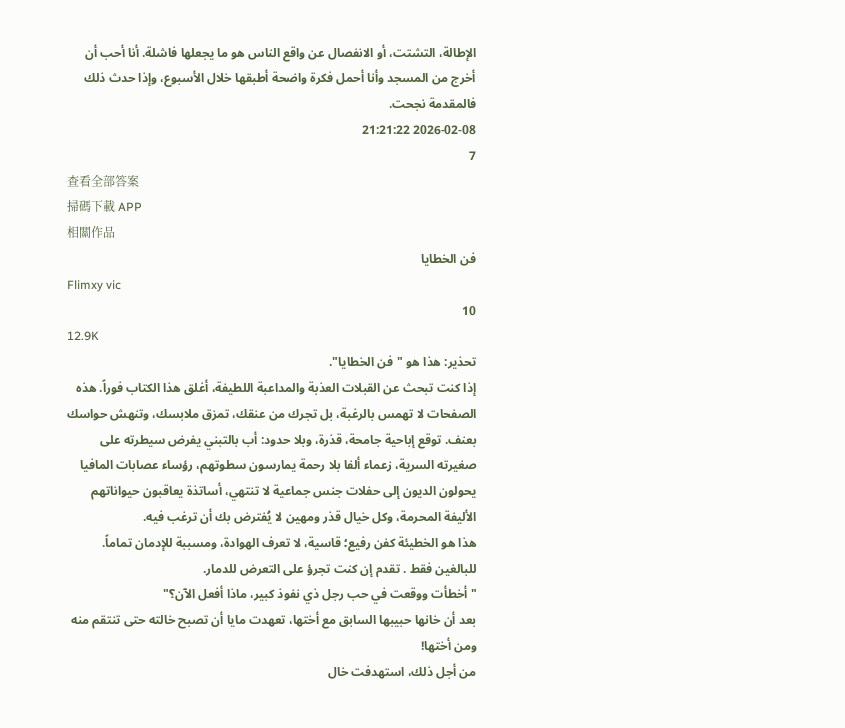الإطالة، التشتت، أو الانفصال عن واقع الناس هو ما يجعلها فاشلة. أنا أحب أن أخرج من المسجد وأنا أحمل فكرة واضحة أطبقها خلال الأسبوع، وإذا حدث ذلك فالمقدمة نجحت.
2026-02-08 21:21:22
7
查看全部答案
掃碼下載 APP
相關作品
فن الخطايا
Flimxy vic
10
12.9K
تحذير: هذا هو "فن الخطايا".
إذا كنت تبحث عن القبلات العذبة والمداعبة اللطيفة، أغلق هذا الكتاب فوراً. هذه الصفحات لا تهمس بالرغبة، بل تجرك من عنقك، تمزق ملابسك، وتنهش حواسك بعنف. توقع إباحية جامحة، قذرة، وبلا حدود: أب بالتبني يفرض سيطرته على صغيرته السرية، زعماء ألفا بلا رحمة يمارسون سطوتهم، رؤساء عصابات المافيا يحولون الديون إلى حفلات جنس جماعية لا تنتهي، أساتذة يعاقبون حيواناتهم الأليفة المحرمة، وكل خيال قذر ومهين لا يُفترض بك أن ترغب فيه.
هذا هو الخطيئة كفن رفيع؛ قاسية، لا تعرف الهوادة، ومسببة للإدمان تماماً. للبالغين فقط . تقدم إن كنت تجرؤ على التعرض للدمار.
"أخطأت ووقعت في حب رجل ذي نفوذ كبير، ماذا أفعل الآن؟"
بعد أن خانها حبيبها السابق مع أختها، تعهدت مايا أن تصبح خالته حتى تنتقم منه ومن أختها!
من أجل ذلك، استهدفت خال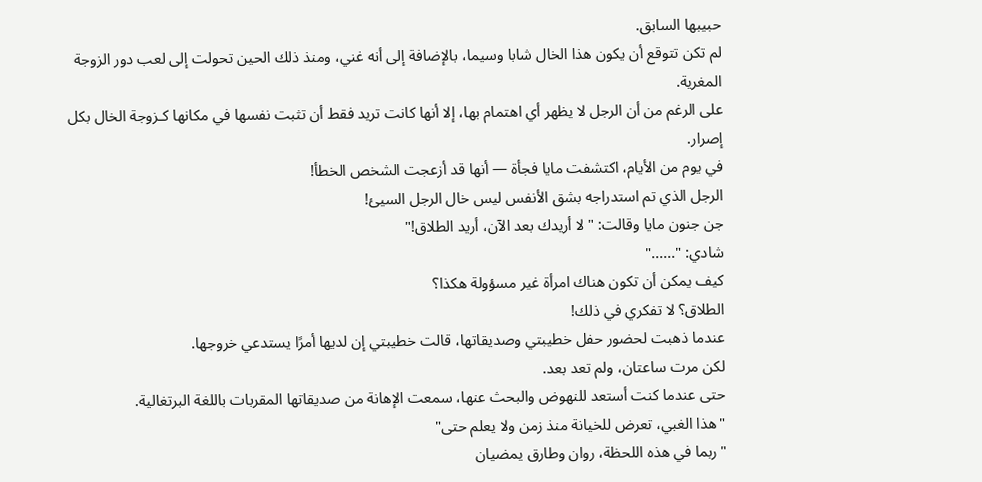حبيبها السابق.
لم تكن تتوقع أن يكون هذا الخال شابا وسيما، بالإضافة إلى أنه غني، ومنذ ذلك الحين تحولت إلى لعب دور الزوجة المغرية.
على الرغم من أن الرجل لا يظهر أي اهتمام بها، إلا أنها كانت تريد فقط أن تثبت نفسها في مكانها كـزوجة الخال بكل إصرار.
في يوم من الأيام، اكتشفت مايا فجأة — أنها قد أزعجت الشخص الخطأ!
الرجل الذي تم استدراجه بشق الأنفس ليس خال الرجل السيئ!
جن جنون مايا وقالت: "لا أريدك بعد الآن، أريد الطلاق!"
شادي: "......"
كيف يمكن أن تكون هناك امرأة غير مسؤولة هكذا؟
الطلاق؟ لا تفكري في ذلك!
عندما ذهبت لحضور حفل خطيبتي وصديقاتها، قالت خطيبتي إن لديها أمرًا يستدعي خروجها.
لكن مرت ساعتان، ولم تعد بعد.
حتى عندما كنت أستعد للنهوض والبحث عنها، سمعت الإهانة من صديقاتها المقربات باللغة البرتغالية.
"هذا الغبي، تعرض للخيانة منذ زمن ولا يعلم حتى"
"ربما في هذه اللحظة، روان وطارق يمضيان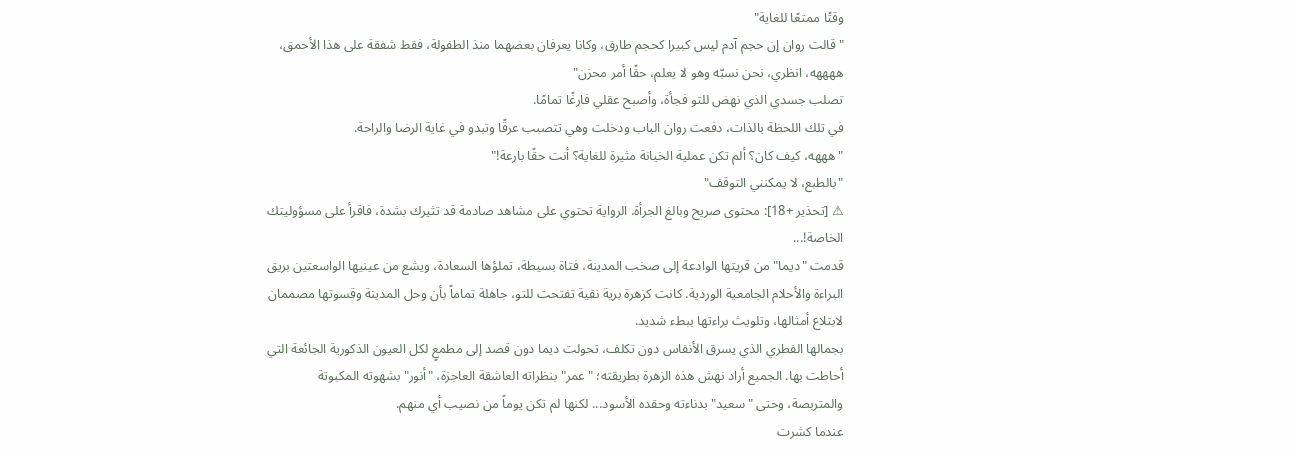وقتًا ممتعًا للغاية"
"قالت روان إن حجم آدم ليس كبيرا كحجم طارق، وكانا يعرفان بعضهما منذ الطفولة، فقط شفقة على هذا الأحمق، ههههه، انظري، نحن نسبّه وهو لا يعلم، حقًا أمر محزن"
تصلب جسدي الذي نهض للتو فجأة، وأصبح عقلي فارغًا تمامًا.
في تلك اللحظة بالذات، دفعت روان الباب ودخلت وهي تتصبب عرقًا وتبدو في غاية الرضا والراحة.
"هههه، كيف كان؟ ألم تكن عملية الخيانة مثيرة للغاية؟ أنت حقًا بارعة!"
"بالطبع، لا يمكنني التوقف"
⚠ [تحذير +18]: محتوى صريح وبالغ الجرأة. الرواية تحتوي على مشاهد صادمة قد تثيرك بشدة، فاقرأ على مسؤوليتك الخاصة!...
قدمت "ديما" من قريتها الوادعة إلى صخب المدينة، فتاة بسيطة، تملؤها السعادة، ويشع من عينيها الواسعتين بريق البراءة والأحلام الجامعية الوردية. كانت كزهرة برية نقية تفتحت للتو، جاهلة تماماً بأن وحل المدينة وقسوتها مصممان لابتلاع أمثالها، وتلويث براءتها ببطء شديد.
بجمالها الفطري الذي يسرق الأنفاس دون تكلف، تحولت ديما دون قصد إلى مطمعٍ لكل العيون الذكورية الجائعة التي أحاطت بها. الجميع أراد نهش هذه الزهرة بطريقته؛ "عمر" بنظراته العاشقة العاجزة، "أنور" بشهوته المكبوتة والمتربصة، وحتى "سعيد" بدناءته وحقده الأسود... لكنها لم تكن يوماً من نصيب أي منهم.
عندما كشرت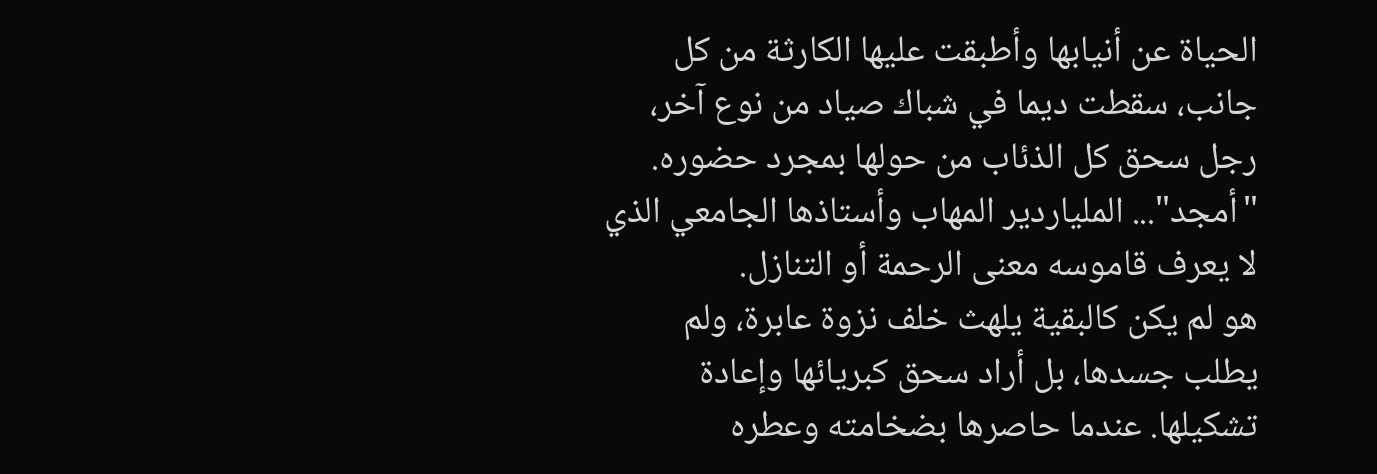الحياة عن أنيابها وأطبقت عليها الكارثة من كل جانب، سقطت ديما في شباك صياد من نوع آخر، رجل سحق كل الذئاب من حولها بمجرد حضوره. "أمجد"... الملياردير المهاب وأستاذها الجامعي الذي لا يعرف قاموسه معنى الرحمة أو التنازل.
هو لم يكن كالبقية يلهث خلف نزوة عابرة، ولم يطلب جسدها، بل أراد سحق كبريائها وإعادة تشكيلها. عندما حاصرها بضخامته وعطره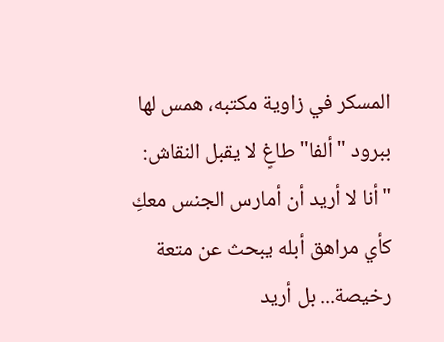المسكر في زاوية مكتبه، همس لها ببرود "ألفا" طاغٍ لا يقبل النقاش:
"أنا لا أريد أن أمارس الجنس معكِ كأي مراهق أبله يبحث عن متعة رخيصة... بل أريد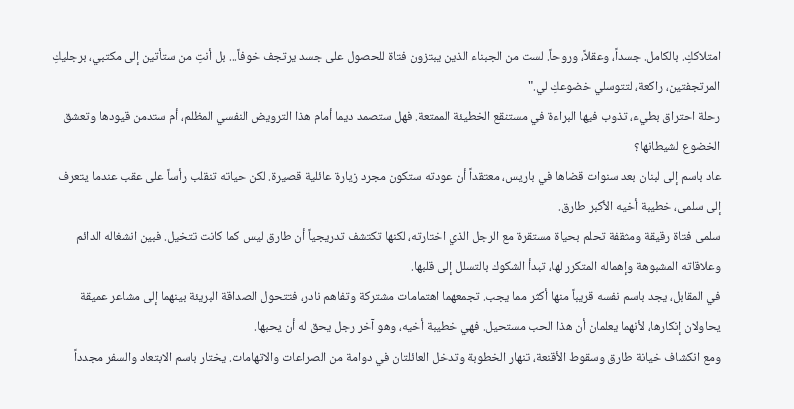امتلاككِ. بالكامل. جسداً، وعقلاً، وروحاً. لست من الجبناء الذين يبتزون فتاة للحصول على جسد يرتجف خوفاً... بل أنتِ من ستأتين إلى مكتبي، برجليكِ المرتجفتين، راكعة، لتتوسلي خضوعكِ لي."
رحلة احتراق بطيء، تذوب فيها البراءة في مستنقع الخطيئة الممتعة. فهل ستصمد ديما أمام هذا الترويض النفسي المظلم، أم ستدمن قيودها وتعشق الخضوع لشيطانها؟
عاد باسم إلى لبنان بعد سنوات قضاها في باريس، معتقداً أن عودته ستكون مجرد زيارة عائلية قصيرة. لكن حياته تنقلب رأساً على عقب عندما يتعرف إلى سلمى، خطيبة أخيه الأكبر طارق.
سلمى فتاة رقيقة ومثقفة تحلم بحياة مستقرة مع الرجل الذي اختارته، لكنها تكتشف تدريجياً أن طارق ليس كما كانت تتخيل. فبين انشغاله الدائم وعلاقاته المشبوهة وإهماله المتكرر لها، تبدأ الشكوك بالتسلل إلى قلبها.
في المقابل، يجد باسم نفسه قريباً منها أكثر مما يجب. تجمعهما اهتمامات مشتركة وتفاهم نادر، فتتحول الصداقة البريئة بينهما إلى مشاعر عميقة يحاولان إنكارها، لأنهما يعلمان أن هذا الحب مستحيل. فهي خطيبة أخيه، وهو آخر رجل يحق له أن يحبها.
ومع انكشاف خيانة طارق وسقوط الأقنعة، تنهار الخطوبة وتدخل العائلتان في دوامة من الصراعات والاتهامات. يختار باسم الابتعاد والسفر مجدداً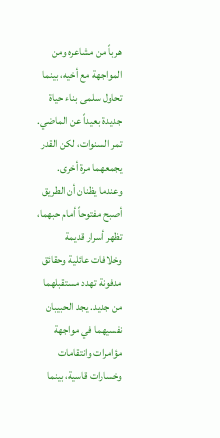هرباً من مشاعره ومن المواجهة مع أخيه، بينما تحاول سلمى بناء حياة جديدة بعيداً عن الماضي.
تمر السنوات، لكن القدر يجمعهما مرة أخرى. وعندما يظنان أن الطريق أصبح مفتوحاً أمام حبهما، تظهر أسرار قديمة وخلافات عائلية وحقائق مدفونة تهدد مستقبلهما من جديد. يجد الحبيبان نفسيهما في مواجهة مؤامرات وانتقامات وخسارات قاسية، بينما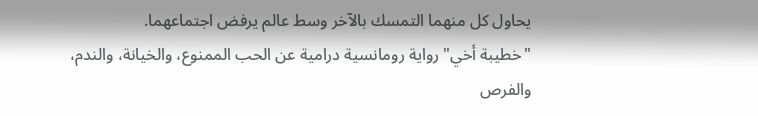يحاول كل منهما التمسك بالآخر وسط عالم يرفض اجتماعهما.
"خطيبة أخي" رواية رومانسية درامية عن الحب الممنوع، والخيانة، والندم، والفرص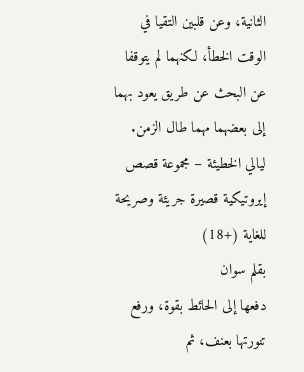الثانية، وعن قلبين التقيا في الوقت الخطأ، لكنهما لم يتوقفا عن البحث عن طريق يعود بهما إلى بعضهما مهما طال الزمن.
ليالي الخطيئة – مجموعة قصص إيروتيكية قصيرة جريئة وصريحة للغاية (+18)
بقلم سوان
دفعها إلى الحائط بقوة، ورفع تنورتها بعنف، ثم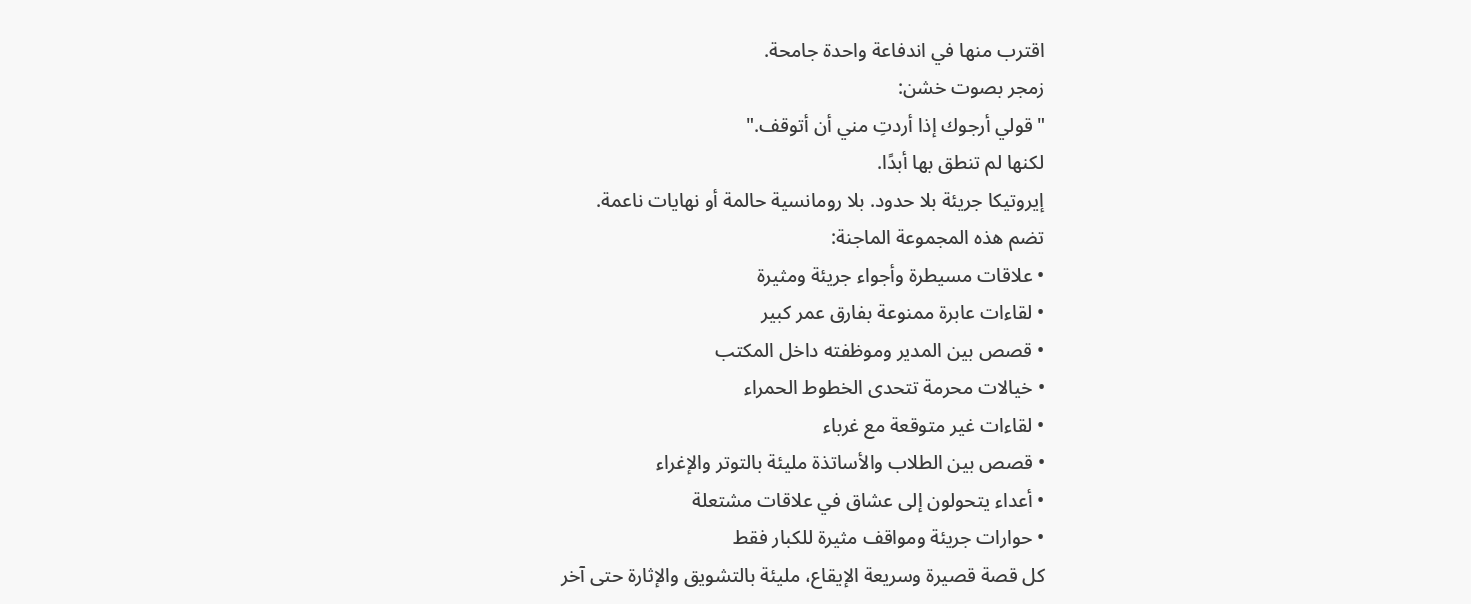اقترب منها في اندفاعة واحدة جامحة.
زمجر بصوت خشن:
"قولي أرجوك إذا أردتِ مني أن أتوقف."
لكنها لم تنطق بها أبدًا.
إيروتيكا جريئة بلا حدود. بلا رومانسية حالمة أو نهايات ناعمة.
تضم هذه المجموعة الماجنة:
• علاقات مسيطرة وأجواء جريئة ومثيرة
• لقاءات عابرة ممنوعة بفارق عمر كبير
• قصص بين المدير وموظفته داخل المكتب
• خيالات محرمة تتحدى الخطوط الحمراء
• لقاءات غير متوقعة مع غرباء
• قصص بين الطلاب والأساتذة مليئة بالتوتر والإغراء
• أعداء يتحولون إلى عشاق في علاقات مشتعلة
• حوارات جريئة ومواقف مثيرة للكبار فقط
كل قصة قصيرة وسريعة الإيقاع، مليئة بالتشويق والإثارة حتى آخر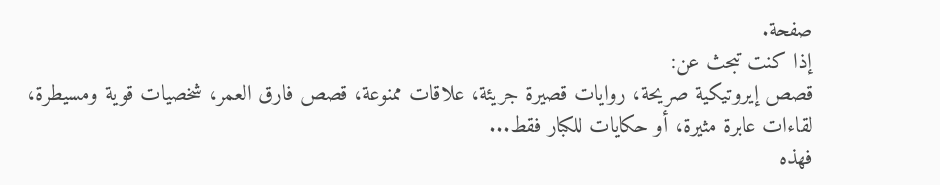صفحة.
إذا كنت تبحث عن:
قصص إيروتيكية صريحة، روايات قصيرة جريئة، علاقات ممنوعة، قصص فارق العمر، شخصيات قوية ومسيطرة، لقاءات عابرة مثيرة، أو حكايات للكبار فقط...
فهذه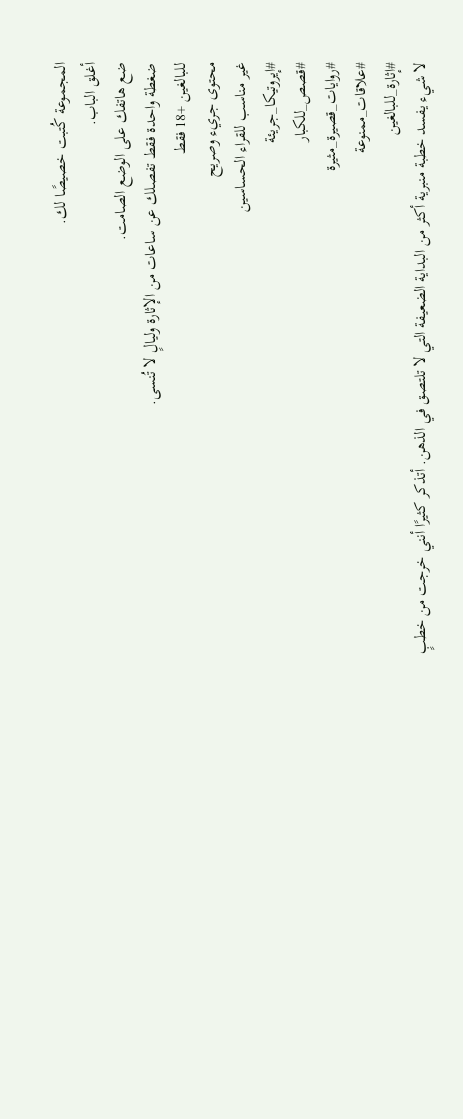المجموعة كُتبت خصيصًا لك.
أغلق الباب.
ضع هاتفك على الوضع الصامت.
ضغطة واحدة فقط تفصلك عن ساعات من الإثارة وليالٍ لا تُنسى.
للبالغين +18 فقط
محتوى جريء وصريح
غير مناسب للقراء الحساسين
#إيروتيكا_جريئة
#قصص_للكبار
#روايات_قصيرة_مثيرة
#علاقات_ممنوعة
#إثارة_للبالغين
لا شيء يفسد خطبة منبرية أكثر من البداية الضعيفة التي لا تلتصق في الذهن. أتذكر كثيرًا أنني خرجت من خطبٍ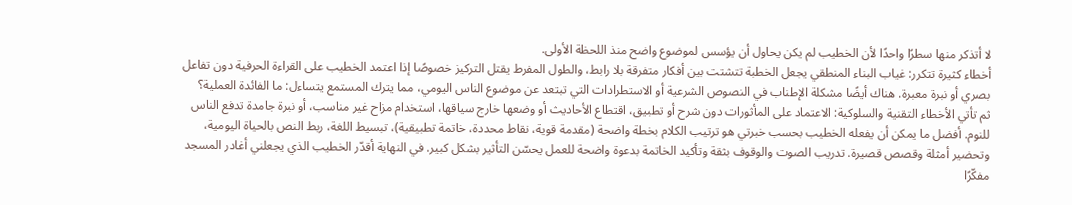لا أتذكر منها سطرًا واحدًا لأن الخطيب لم يكن يحاول أن يؤسس لموضوع واضح منذ اللحظة الأولى.
أخطاء كثيرة تتكرر: غياب البناء المنطقي يجعل الخطبة تتشتت بين أفكار متفرقة بلا رابط، والطول المفرط يقتل التركيز خصوصًا إذا اعتمد الخطيب على القراءة الحرفية دون تفاعل بصري أو نبرة معبرة. هناك أيضًا مشكلة الإطناب في النصوص الشرعية أو الاستطرادات التي تبتعد عن موضوع الناس اليومي، مما يترك المستمع يتساءل: ما الفائدة العملية؟
ثم تأتي الأخطاء التقنية والسلوكية: الاعتماد على المأثورات دون شرح أو تطبيق، اقتطاع الأحاديث أو وضعها خارج سياقها، استخدام مزاح غير مناسب، أو نبرة جامدة تدفع الناس للنوم. أفضل ما يمكن أن يفعله الخطيب بحسب خبرتي هو ترتيب الكلام بخطة واضحة (مقدمة قوية، نقاط محددة، خاتمة تطبيقية)، تبسيط اللغة، ربط النص بالحياة اليومية، وتحضير أمثلة وقصص قصيرة. تدريب الصوت والوقوف بثقة وتأكيد الخاتمة بدعوة واضحة للعمل يحسّن التأثير بشكل كبير. في النهاية أقدّر الخطيب الذي يجعلني أغادر المسجد مفكّرًا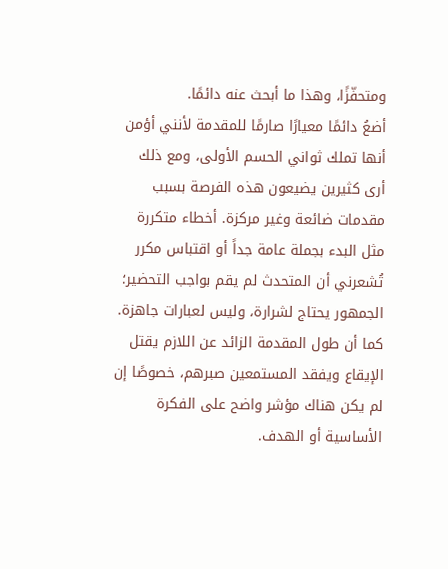ومتحفّزًا، وهذا ما أبحث عنه دائمًا.
أضعُ دائمًا معيارًا صارمًا للمقدمة لأنني أؤمن أنها تملك ثواني الحسم الأولى، ومع ذلك أرى كثيرين يضيعون هذه الفرصة بسبب مقدمات ضائعة وغير مركزة. أخطاء متكررة مثل البدء بجملة عامة جداً أو اقتباس مكرر تُشعرني أن المتحدث لم يقم بواجب التحضير؛ الجمهور يحتاج لشرارة، وليس لعبارات جاهزة. كما أن طول المقدمة الزائد عن اللازم يقتل الإيقاع ويفقد المستمعين صبرهم، خصوصًا إن لم يكن هناك مؤشر واضح على الفكرة الأساسية أو الهدف.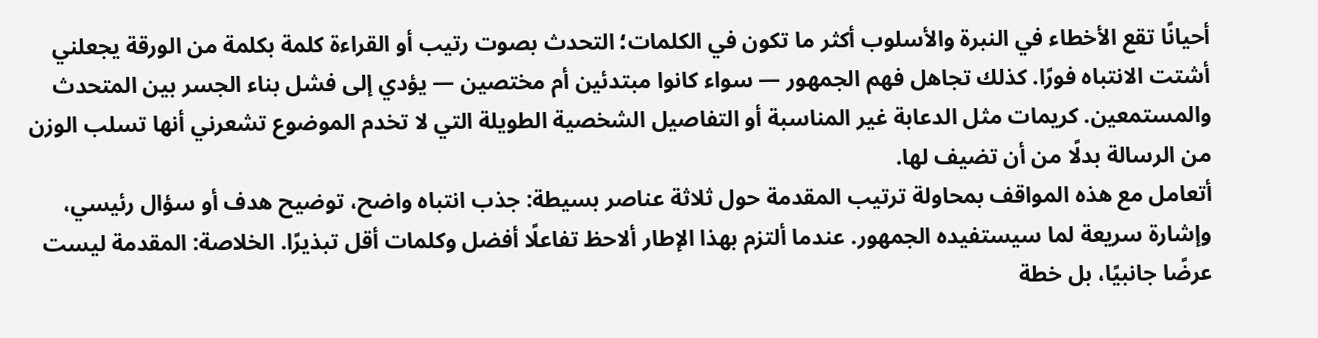أحيانًا تقع الأخطاء في النبرة والأسلوب أكثر ما تكون في الكلمات؛ التحدث بصوت رتيب أو القراءة كلمة بكلمة من الورقة يجعلني أشتت الانتباه فورًا. كذلك تجاهل فهم الجمهور — سواء كانوا مبتدئين أم مختصين — يؤدي إلى فشل بناء الجسر بين المتحدث والمستمعين. كريمات مثل الدعابة غير المناسبة أو التفاصيل الشخصية الطويلة التي لا تخدم الموضوع تشعرني أنها تسلب الوزن من الرسالة بدلًا من أن تضيف لها.
أتعامل مع هذه المواقف بمحاولة ترتيب المقدمة حول ثلاثة عناصر بسيطة: جذب انتباه واضح، توضيح هدف أو سؤال رئيسي، وإشارة سريعة لما سيستفيده الجمهور. عندما ألتزم بهذا الإطار ألاحظ تفاعلًا أفضل وكلمات أقل تبذيرًا. الخلاصة: المقدمة ليست عرضًا جانبيًا، بل خطة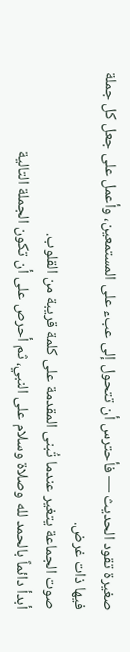صغيرة تقود الحديث — فأحترس أن تتحول إلى عبء على المستمعين، وأعمل على جعل كل جملة فيها ذات غرض.
صوت الجماعة يتغير عندما تُبنى المقدمة على كلمة قريبة من القلوب.
أبدأ دائماً بالحمد لله وصلاة وسلام على النبي، ثم أحرص على أن تكون الجملة التالية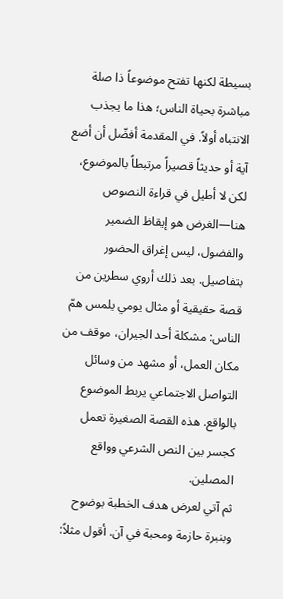بسيطة لكنها تفتح موضوعاً ذا صلة مباشرة بحياة الناس؛ هذا ما يجذب الانتباه أولاً. في المقدمة أفضّل أن أضع آية أو حديثاً قصيراً مرتبطاً بالموضوع، لكن لا أطيل في قراءة النصوص هنا—الغرض هو إيقاظ الضمير والفضول، ليس إغراق الحضور بتفاصيل. بعد ذلك أروي سطرين من قصة حقيقية أو مثال يومي يلمس همّ الناس: مشكلة أحد الجيران، موقف من مكان العمل، أو مشهد من وسائل التواصل الاجتماعي يربط الموضوع بالواقع. هذه القصة الصغيرة تعمل كجسر بين النص الشرعي وواقع المصلين.
ثم آتي لعرض هدف الخطبة بوضوح وبنبرة حازمة ومحبة في آن. أقول مثلاً: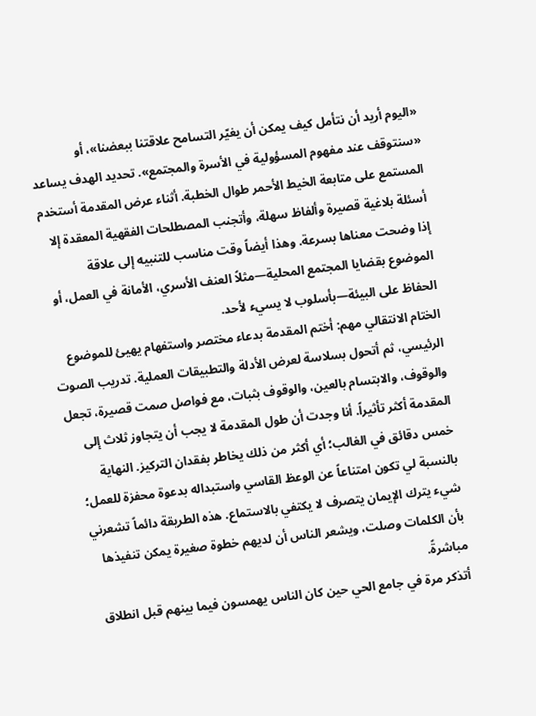«اليوم أريد أن نتأمل كيف يمكن أن يغيّر التسامح علاقتنا ببعضنا»، أو «سنتوقف عند مفهوم المسؤولية في الأسرة والمجتمع». تحديد الهدف يساعد المستمع على متابعة الخيط الأحمر طوال الخطبة. أثناء عرض المقدمة أستخدم أسئلة بلاغية قصيرة وألفاظ سهلة، وأتجنب المصطلحات الفقهية المعقدة إلا إذا وضحت معناها بسرعة. وهذا أيضاً وقت مناسب للتنبيه إلى علاقة الموضوع بقضايا المجتمع المحلية—مثلاً العنف الأسري، الأمانة في العمل، أو الحفاظ على البيئة—بأسلوب لا يسيء لأحد.
الختام الانتقالي مهم: أختم المقدمة بدعاء مختصر واستفهام يهيئ للموضوع الرئيسي، ثم أتحول بسلاسة لعرض الأدلة والتطبيقات العملية. تدريب الصوت والوقوف، والابتسام بالعين، والوقوف بثبات، مع فواصل صمت قصيرة، تجعل المقدمة أكثر تأثيراً. أنا وجدت أن طول المقدمة لا يجب أن يتجاوز ثلاث إلى خمس دقائق في الغالب؛ أي أكثر من ذلك يخاطر بفقدان التركيز. النهاية بالنسبة لي تكون امتناعاً عن الوعظ القاسي واستبداله بدعوة محفزة للعمل؛ شيء يترك الإيمان يتصرف لا يكتفي بالاستماع. هذه الطريقة دائماً تشعرني بأن الكلمات وصلت، ويشعر الناس أن لديهم خطوة صغيرة يمكن تنفيذها مباشرةً.
أتذكر مرة في جامع الحي حين كان الناس يهمسون فيما بينهم قبل انطلاق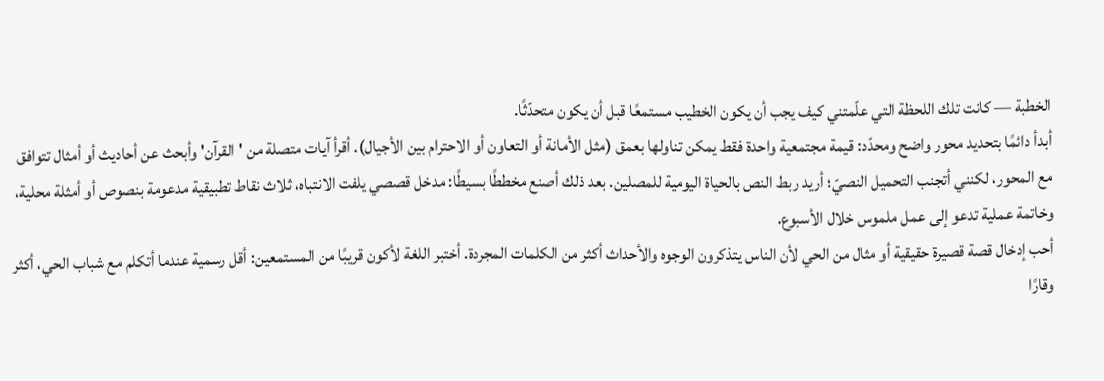الخطبة — كانت تلك اللحظة التي علّمتني كيف يجب أن يكون الخطيب مستمعًا قبل أن يكون متحدّثًا.
أبدأ دائمًا بتحديد محور واضح ومحدّد: قيمة مجتمعية واحدة فقط يمكن تناولها بعمق (مثل الأمانة أو التعاون أو الاحترام بين الأجيال). أقرأ آيات متصلة من 'القرآن' وأبحث عن أحاديث أو أمثال تتوافق مع المحور، لكنني أتجنب التحميل النصيّ؛ أريد ربط النص بالحياة اليومية للمصلين. بعد ذلك أصنع مخططًا بسيطًا: مدخل قصصي يلفت الانتباه، ثلاث نقاط تطبيقية مدعومة بنصوص أو أمثلة محلية، وخاتمة عملية تدعو إلى عمل ملموس خلال الأسبوع.
أحب إدخال قصة قصيرة حقيقية أو مثال من الحي لأن الناس يتذكرون الوجوه والأحداث أكثر من الكلمات المجردة. أختبر اللغة لأكون قريبًا من المستمعين: أقل رسمية عندما أتكلم مع شباب الحي، أكثر وقارًا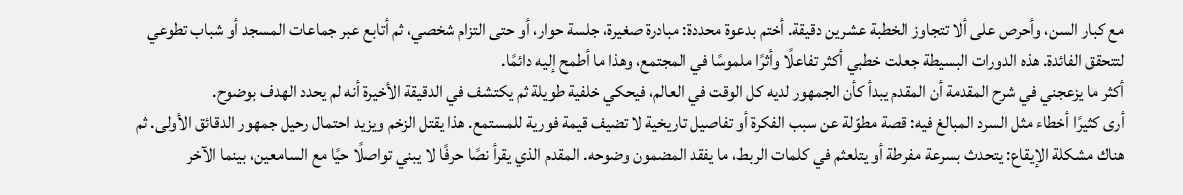مع كبار السن، وأحرص على ألا تتجاوز الخطبة عشرين دقيقة. أختم بدعوة محددة: مبادرة صغيرة، جلسة حوار، أو حتى التزام شخصي، ثم أتابع عبر جماعات المسجد أو شباب تطوعي لتتحقق الفائدة. هذه الدورات البسيطة جعلت خطبي أكثر تفاعلًا وأثرًا ملموسًا في المجتمع، وهذا ما أطمح إليه دائمًا.
أكثر ما يزعجني في شرح المقدمة أن المقدم يبدأ كأن الجمهور لديه كل الوقت في العالم، فيحكي خلفية طويلة ثم يكتشف في الدقيقة الأخيرة أنه لم يحدد الهدف بوضوح.
أرى كثيرًا أخطاء مثل السرد المبالغ فيه: قصة مطوّلة عن سبب الفكرة أو تفاصيل تاريخية لا تضيف قيمة فورية للمستمع. هذا يقتل الزخم ويزيد احتمال رحيل جمهور الدقائق الأولى. ثم هناك مشكلة الإيقاع: يتحدث بسرعة مفرطة أو يتلعثم في كلمات الربط، ما يفقد المضمون وضوحه. المقدم الذي يقرأ نصًا حرفًا لا يبني تواصلًا حيًا مع السامعين، بينما الآخر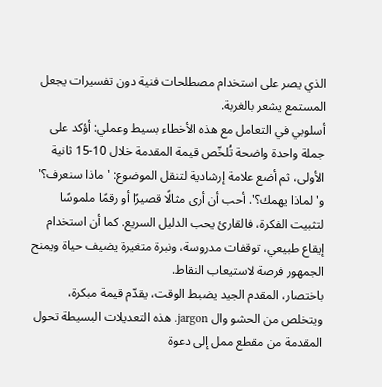الذي يصر على استخدام مصطلحات فنية دون تفسيرات يجعل المستمع يشعر بالغربة.
أسلوبي في التعامل مع هذه الأخطاء بسيط وعملي: أؤكد على جملة واحدة واضحة تُلخّص قيمة المقدمة خلال 10-15 ثانية الأولى، ثم أضع علامة إرشادية لتنقل الموضوع: 'ماذا سنعرف؟' و'لماذا يهمك؟'. أحب أن أرى مثالًا قصيرًا أو رقمًا ملموسًا لتثبيت الفكرة، فالقارئ يحب الدليل السريع. كما أن استخدام إيقاع طبيعي، توقفات مدروسة، ونبرة متغيرة يضيف حياة ويمنح الجمهور فرصة لاستيعاب النقاط.
باختصار، المقدم الجيد يضبط الوقت، يقدّم قيمة مبكرة، ويتخلص من الحشو وال jargon. هذه التعديلات البسيطة تحول المقدمة من مقطع ممل إلى دعوة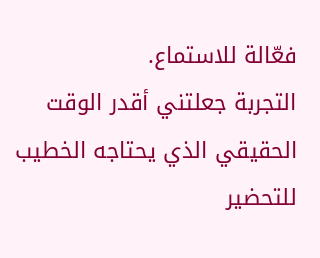فعّالة للاستماع.
التجربة جعلتني أقدر الوقت الحقيقي الذي يحتاجه الخطيب للتحضير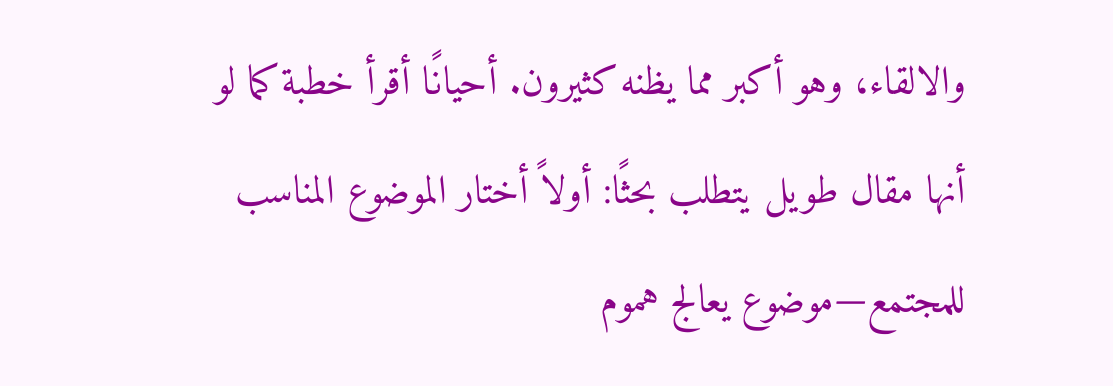والالقاء، وهو أكبر مما يظنه كثيرون. أحيانًا أقرأ خطبة كما لو أنها مقال طويل يتطلب بحثًا: أولاً أختار الموضوع المناسب للمجتمع—موضوع يعالج هموم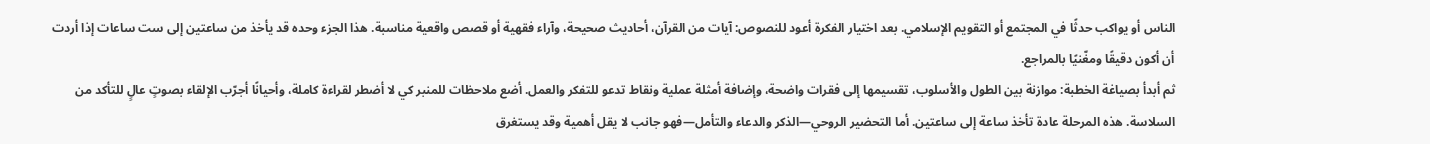الناس أو يواكب حدثًا في المجتمع أو التقويم الإسلامي. بعد اختيار الفكرة أعود للنصوص: آيات من القرآن، أحاديث صحيحة، وآراء فقهية أو قصص واقعية مناسبة. هذا الجزء وحده قد يأخذ من ساعتين إلى ست ساعات إذا أردت أن أكون دقيقًا ومغّنيًا بالمراجع.
ثم أبدأ بصياغة الخطبة: موازنة بين الطول والأسلوب، تقسيمها إلى فقرات واضحة، وإضافة أمثلة عملية ونقاط تدعو للتفكر والعمل. أضع ملاحظات للمنبر كي لا أضطر لقراءة كاملة، وأحيانًا أجرّب الإلقاء بصوتٍ عالٍ للتأكد من السلاسة. هذه المرحلة عادة تأخذ ساعة إلى ساعتين. أما التحضير الروحي—الذكر والدعاء والتأمل—فهو جانب لا يقل أهمية وقد يستغرق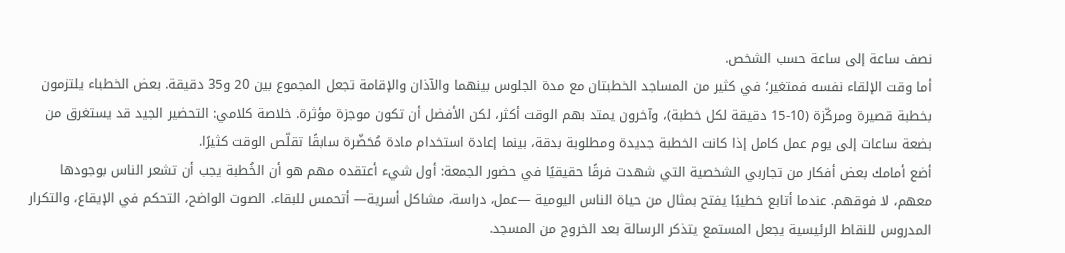نصف ساعة إلى ساعة حسب الشخص.
أما وقت الإلقاء نفسه فمتغير؛ في كثير من المساجد الخطبتان مع مدة الجلوس بينهما والآذان والإقامة تجعل المجموع بين 20 و35 دقيقة. بعض الخطباء يلتزمون بخطبة قصيرة ومركّزة (10-15 دقيقة لكل خطبة)، وآخرون يمتد بهم الوقت أكثر، لكن الأفضل أن تكون موجزة مؤثرة. خلاصة كلامي: التحضير الجيد قد يستغرق من بضعة ساعات إلى يوم عمل كامل إذا كانت الخطبة جديدة ومطلوبة بدقة، بينما إعادة استخدام مادة مُحَضّرة سابقًا تقلّص الوقت كثيرًا.
أضع أمامك بعض أفكار من تجاربي الشخصية التي شهدت فرقًا حقيقيًا في حضور الجمعة: أول شيء أعتقده مهم هو أن الخُطبة يجب أن تشعر الناس بوجودها معهم، لا فوقهم. عندما أتابع خطيبًا يفتح بمثال من حياة الناس اليومية —عمل، دراسة، مشاكل أسرية— أتحمس للبقاء. الصوت الواضح، التحكم في الإيقاع، والتكرار المدروس للنقاط الرئيسية يجعل المستمع يتذكر الرسالة بعد الخروج من المسجد.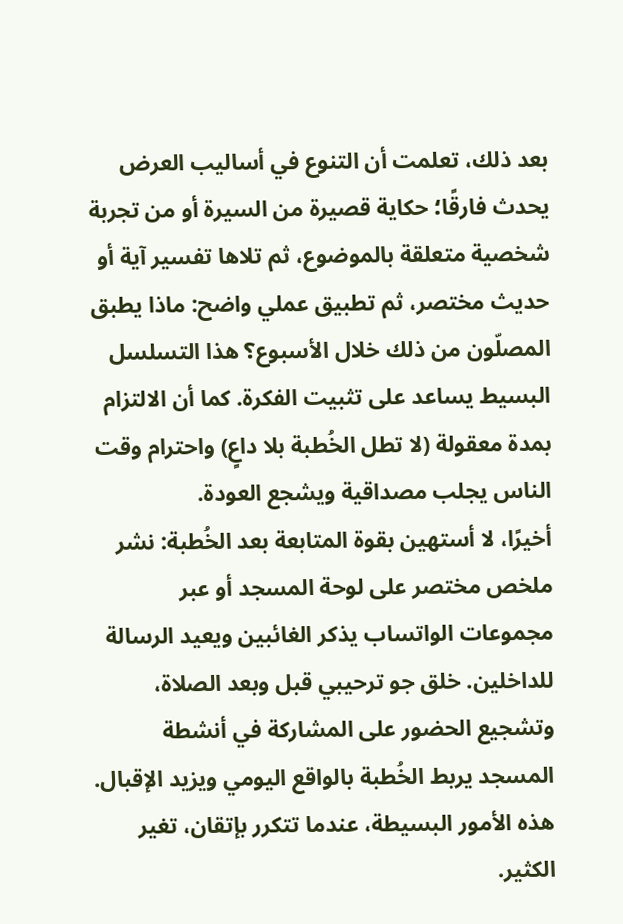بعد ذلك، تعلمت أن التنوع في أساليب العرض يحدث فارقًا؛ حكاية قصيرة من السيرة أو من تجربة شخصية متعلقة بالموضوع، ثم تلاها تفسير آية أو حديث مختصر، ثم تطبيق عملي واضح: ماذا يطبق المصلّون من ذلك خلال الأسبوع؟ هذا التسلسل البسيط يساعد على تثبيت الفكرة. كما أن الالتزام بمدة معقولة (لا تطل الخُطبة بلا داعٍ) واحترام وقت الناس يجلب مصداقية ويشجع العودة.
أخيرًا، لا أستهين بقوة المتابعة بعد الخُطبة: نشر ملخص مختصر على لوحة المسجد أو عبر مجموعات الواتساب يذكر الغائبين ويعيد الرسالة للداخلين. خلق جو ترحيبي قبل وبعد الصلاة، وتشجيع الحضور على المشاركة في أنشطة المسجد يربط الخُطبة بالواقع اليومي ويزيد الإقبال. هذه الأمور البسيطة، عندما تتكرر بإتقان، تغير الكثير.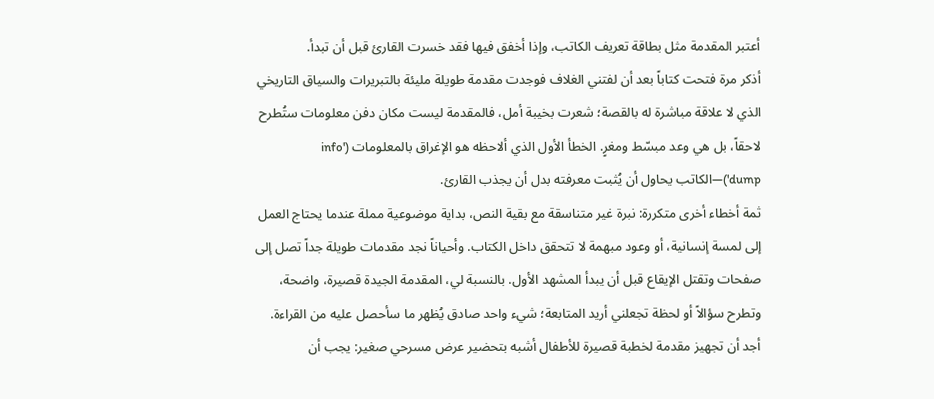أعتبر المقدمة مثل بطاقة تعريف الكاتب، وإذا أخفق فيها فقد خسرت القارئ قبل أن تبدأ.
أذكر مرة فتحت كتاباً بعد أن لفتني الغلاف فوجدت مقدمة طويلة مليئة بالتبريرات والسياق التاريخي الذي لا علاقة مباشرة له بالقصة؛ شعرت بخيبة أمل، فالمقدمة ليست مكان دفن معلومات ستُطرح لاحقاً، بل هي وعد مبسّط ومغرٍ. الخطأ الأول الذي ألاحظه هو الإغراق بالمعلومات ('info dump')—الكاتب يحاول أن يُثبت معرفته بدل أن يجذب القارئ.
ثمة أخطاء أخرى متكررة: نبرة غير متناسقة مع بقية النص، بداية موضوعية مملة عندما يحتاج العمل إلى لمسة إنسانية، أو وعود مبهمة لا تتحقق داخل الكتاب. وأحياناً نجد مقدمات طويلة جداً تصل إلى صفحات وتقتل الإيقاع قبل أن يبدأ المشهد الأول. بالنسبة لي، المقدمة الجيدة قصيرة، واضحة، وتطرح سؤالاً أو لحظة تجعلني أريد المتابعة؛ شيء واحد صادق يُظهر ما سأحصل عليه من القراءة.
أجد أن تجهيز مقدمة لخطبة قصيرة للأطفال أشبه بتحضير عرض مسرحي صغير: يجب أن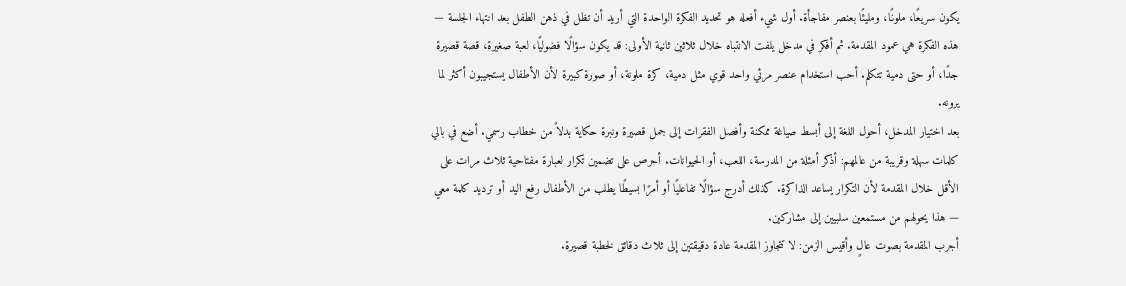يكون سريعًا، ملونًا، ومليئًا بعنصر مفاجأة. أول شيء أفعله هو تحديد الفكرة الواحدة التي أريد أن تظل في ذهن الطفل بعد انتهاء الجلسة — هذه الفكرة هي عمود المقدمة. ثم أفكر في مدخل يلفت الانتباه خلال ثلاثين ثانية الأولى: قد يكون سؤالًا فضوليًا، لعبة صغيرة، قصة قصيرة جدًا، أو حتى دمية تتكلم. أحب استخدام عنصر مرئي واحد قوي مثل دمية، كرة ملونة، أو صورة كبيرة لأن الأطفال يستجيبون أكثر لما يرونه.
بعد اختيار المدخل، أحول اللغة إلى أبسط صياغة ممكنة وأفصل الفقرات إلى جمل قصيرة ونبرة حكاية بدلاً من خطاب رسمي. أضع في بالي كلمات سهلة وقريبة من عالمهم: أذكر أمثلة من المدرسة، اللعب، أو الحيوانات. أحرص على تضمين تكرار لعبارة مفتاحية ثلاث مرات على الأقل خلال المقدمة لأن التكرار يساعد الذاكرة. كذلك أدرج سؤالًا تفاعليًا أو أمرًا بسيطًا يطلب من الأطفال رفع اليد أو ترديد كلمة معي — هذا يحولهم من مستمعين سلبيين إلى مشاركين.
أجرب المقدمة بصوت عالٍ وأقيس الزمن: لا تتجاوز المقدمة عادة دقيقتين إلى ثلاث دقائق لخطبة قصيرة.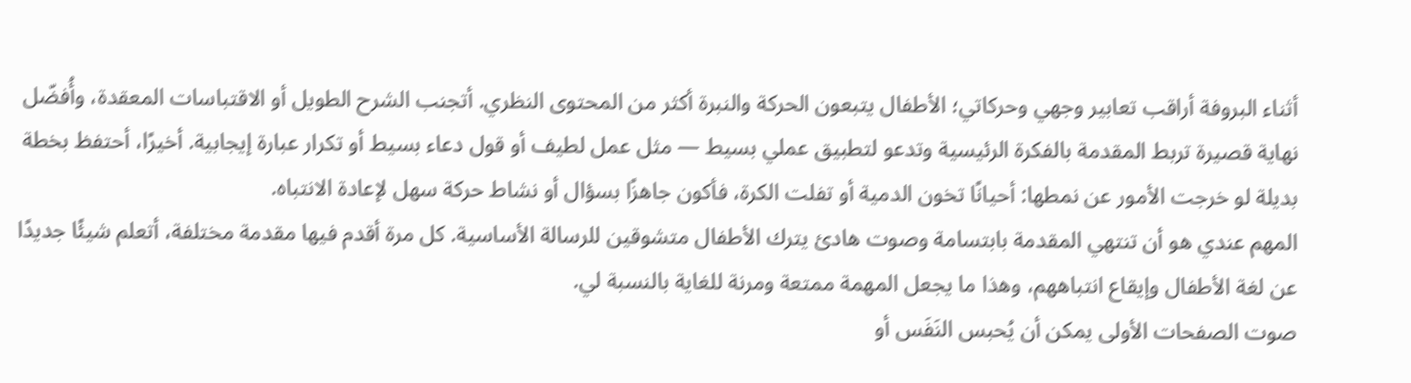أثناء البروفة أراقب تعابير وجهي وحركاتي؛ الأطفال يتبعون الحركة والنبرة أكثر من المحتوى النظري. أتجنب الشرح الطويل أو الاقتباسات المعقدة، وأُفضّل نهاية قصيرة تربط المقدمة بالفكرة الرئيسية وتدعو لتطبيق عملي بسيط — مثل عمل لطيف أو قول دعاء بسيط أو تكرار عبارة إيجابية. أخيرًا، أحتفظ بخطة بديلة لو خرجت الأمور عن نمطها: أحيانًا تخون الدمية أو تفلت الكرة، فأكون جاهزًا بسؤال أو نشاط حركة سهل لإعادة الانتباه.
المهم عندي هو أن تنتهي المقدمة بابتسامة وصوت هادئ يترك الأطفال متشوقين للرسالة الأساسية. كل مرة أقدم فيها مقدمة مختلفة، أتعلم شيئًا جديدًا عن لغة الأطفال وإيقاع انتباههم، وهذا ما يجعل المهمة ممتعة ومرنة للغاية بالنسبة لي.
صوت الصفحات الأولى يمكن أن يُحبس النَفَس أو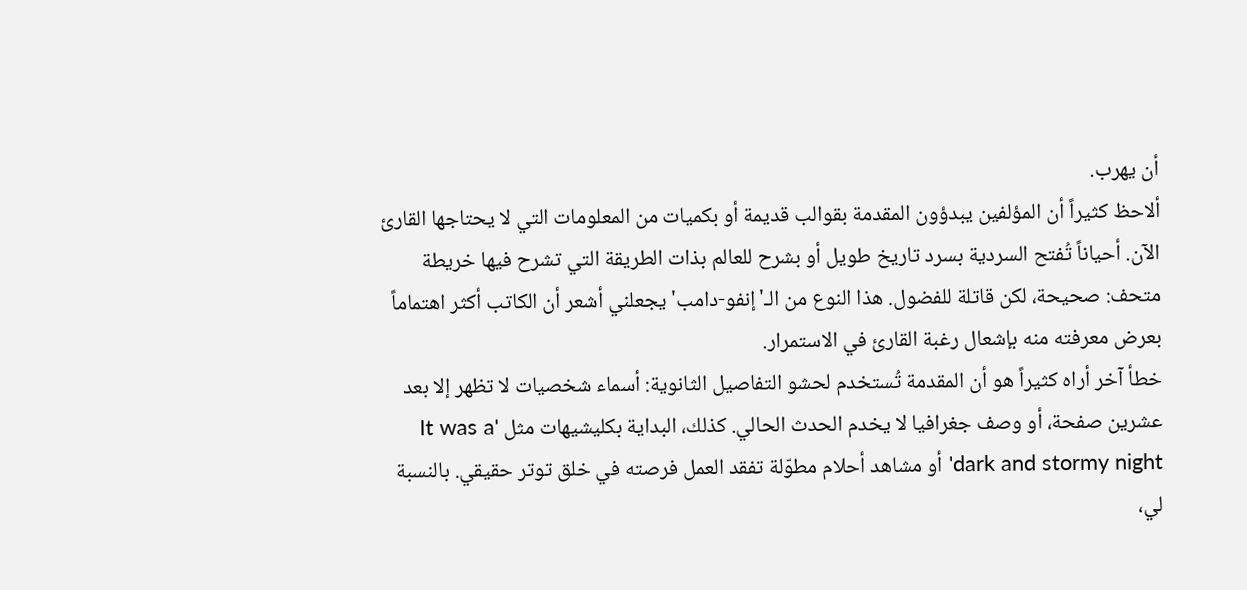أن يهرب.
ألاحظ كثيراً أن المؤلفين يبدؤون المقدمة بقوالب قديمة أو بكميات من المعلومات التي لا يحتاجها القارئ الآن. أحياناً تُفتح السردية بسرد تاريخ طويل أو بشرح للعالم بذات الطريقة التي تشرح فيها خريطة متحف: صحيحة، لكن قاتلة للفضول. هذا النوع من الـ'إنفو-دامب' يجعلني أشعر أن الكاتب أكثر اهتماماً بعرض معرفته منه بإشعال رغبة القارئ في الاستمرار.
خطأ آخر أراه كثيراً هو أن المقدمة تُستخدم لحشو التفاصيل الثانوية: أسماء شخصيات لا تظهر إلا بعد عشرين صفحة، أو وصف جغرافيا لا يخدم الحدث الحالي. كذلك، البداية بكليشيهات مثل 'It was a dark and stormy night' أو مشاهد أحلام مطوّلة تفقد العمل فرصته في خلق توتر حقيقي. بالنسبة لي،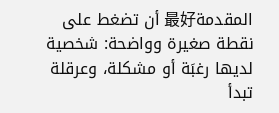المقدمة最好 أن تضغط على نقطة صغيرة وواضحة: شخصية لديها رغبَة أو مشكلة، وعرقلة تبدأ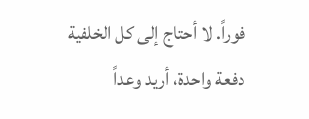فوراً. لا أحتاج إلى كل الخلفية دفعة واحدة، أريد وعداً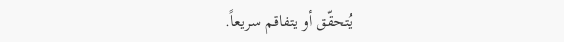يُتحقّق أو يتفاقم سريعاً.